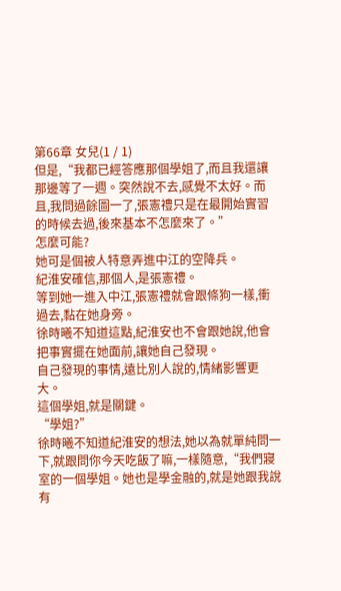第66章 女兒(1 / 1)
但是,“我都已經答應那個學姐了,而且我還讓那邊等了一週。突然說不去,感覺不太好。而且,我問過餘圖一了,張憲禮只是在最開始實習的時候去過,後來基本不怎麼來了。”
怎麼可能?
她可是個被人特意弄進中江的空降兵。
紀淮安確信,那個人,是張憲禮。
等到她一進入中江,張憲禮就會跟條狗一樣,衝過去,黏在她身旁。
徐時曦不知道這點,紀淮安也不會跟她說,他會把事實擺在她面前,讓她自己發現。
自己發現的事情,遠比別人說的,情緒影響更大。
這個學姐,就是關鍵。
“學姐?”
徐時曦不知道紀淮安的想法,她以為就單純問一下,就跟問你今天吃飯了嘛,一樣隨意,“我們寢室的一個學姐。她也是學金融的,就是她跟我說有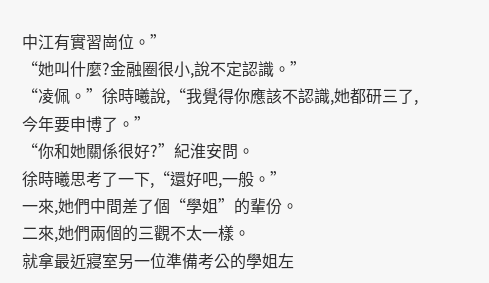中江有實習崗位。”
“她叫什麼?金融圈很小,說不定認識。”
“凌佩。”徐時曦說,“我覺得你應該不認識,她都研三了,今年要申博了。”
“你和她關係很好?”紀淮安問。
徐時曦思考了一下,“還好吧,一般。”
一來,她們中間差了個“學姐”的輩份。
二來,她們兩個的三觀不太一樣。
就拿最近寢室另一位準備考公的學姐左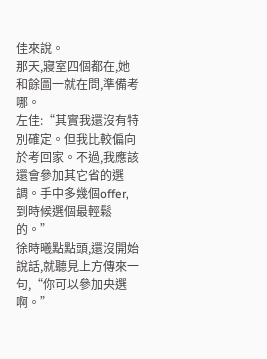佳來說。
那天,寢室四個都在,她和餘圖一就在問,準備考哪。
左佳:“其實我還沒有特別確定。但我比較偏向於考回家。不過,我應該還會參加其它省的選調。手中多幾個offer,到時候選個最輕鬆的。”
徐時曦點點頭,還沒開始說話,就聽見上方傳來一句,“你可以參加央選啊。”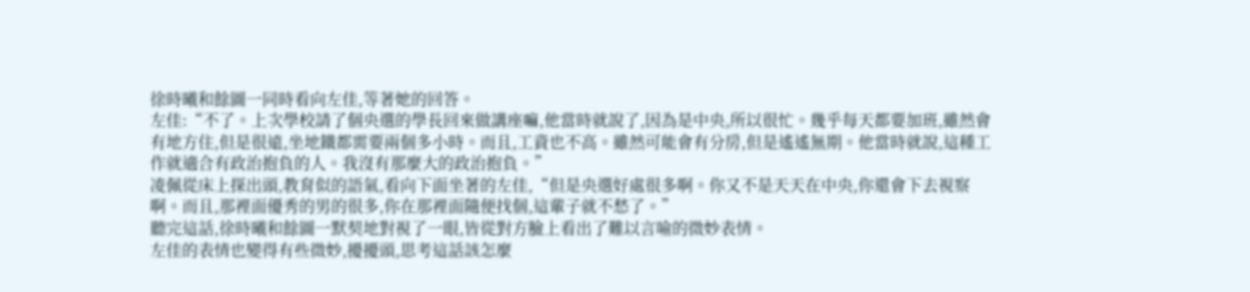徐時曦和餘圖一同時看向左佳,等著她的回答。
左佳:“不了。上次學校請了個央選的學長回來做講座嘛,他當時就說了,因為是中央,所以很忙。幾乎每天都要加班,雖然會有地方住,但是很遠,坐地鐵都需要兩個多小時。而且,工資也不高。雖然可能會有分房,但是遙遙無期。他當時就說,這種工作就適合有政治抱負的人。我沒有那麼大的政治抱負。”
凌佩從床上探出頭,教育似的語氣,看向下面坐著的左佳,“但是央選好處很多啊。你又不是天天在中央,你還會下去視察啊。而且,那裡面優秀的男的很多,你在那裡面隨便找個,這輩子就不愁了。”
聽完這話,徐時曦和餘圖一默契地對視了一眼,皆從對方臉上看出了難以言喻的微妙表情。
左佳的表情也變得有些微妙,擾擾頭,思考這話該怎麼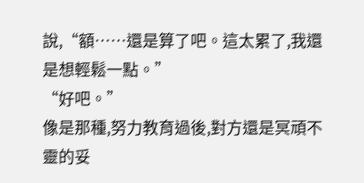說,“額……還是算了吧。這太累了,我還是想輕鬆一點。”
“好吧。”
像是那種,努力教育過後,對方還是冥頑不靈的妥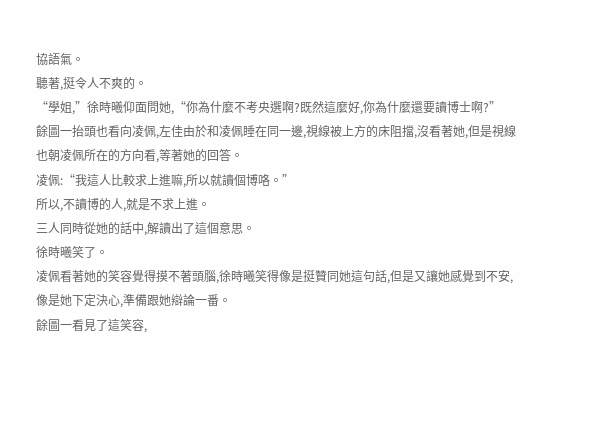協語氣。
聽著,挺令人不爽的。
“學姐,”徐時曦仰面問她,“你為什麼不考央選啊?既然這麼好,你為什麼還要讀博士啊?”
餘圖一抬頭也看向凌佩,左佳由於和凌佩睡在同一邊,視線被上方的床阻擋,沒看著她,但是視線也朝凌佩所在的方向看,等著她的回答。
凌佩:“我這人比較求上進嘛,所以就讀個博咯。”
所以,不讀博的人,就是不求上進。
三人同時從她的話中,解讀出了這個意思。
徐時曦笑了。
凌佩看著她的笑容覺得摸不著頭腦,徐時曦笑得像是挺贊同她這句話,但是又讓她感覺到不安,像是她下定決心,準備跟她辯論一番。
餘圖一看見了這笑容,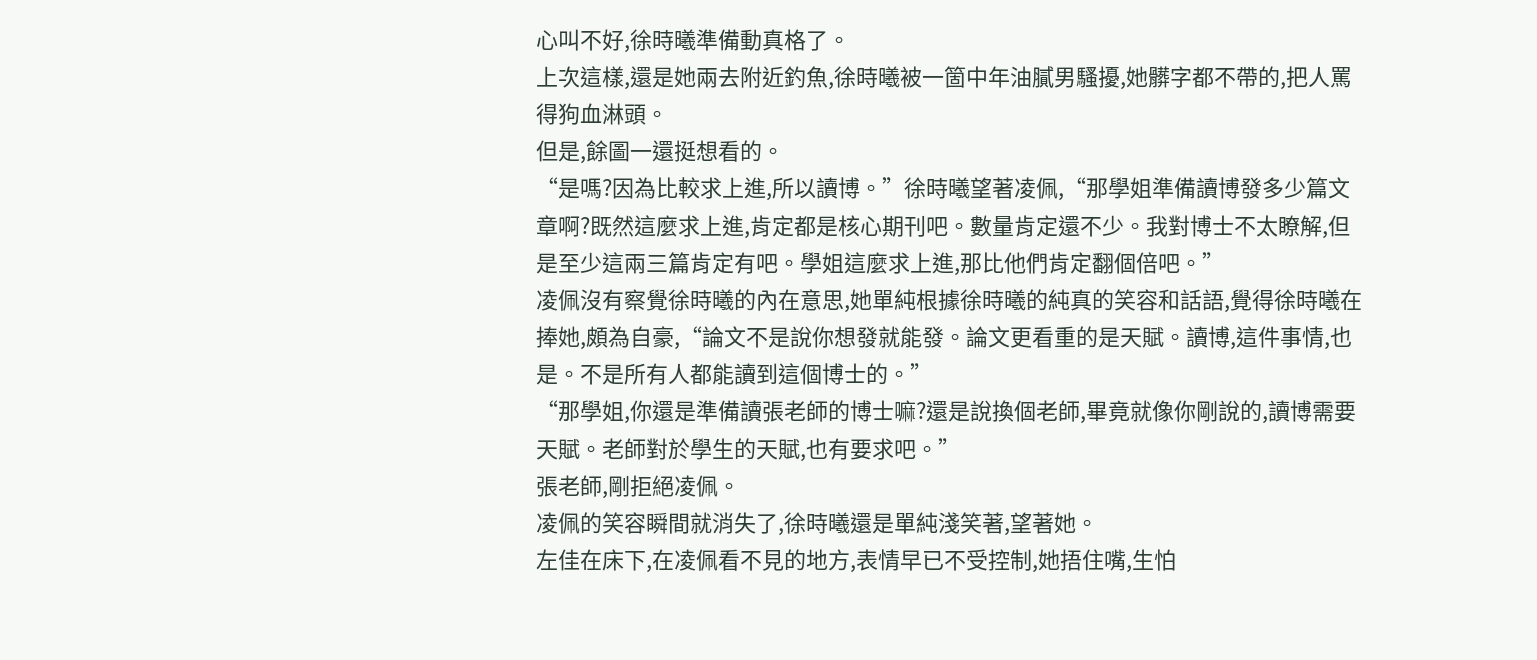心叫不好,徐時曦準備動真格了。
上次這樣,還是她兩去附近釣魚,徐時曦被一箇中年油膩男騷擾,她髒字都不帶的,把人罵得狗血淋頭。
但是,餘圖一還挺想看的。
“是嗎?因為比較求上進,所以讀博。”徐時曦望著凌佩,“那學姐準備讀博發多少篇文章啊?既然這麼求上進,肯定都是核心期刊吧。數量肯定還不少。我對博士不太瞭解,但是至少這兩三篇肯定有吧。學姐這麼求上進,那比他們肯定翻個倍吧。”
凌佩沒有察覺徐時曦的內在意思,她單純根據徐時曦的純真的笑容和話語,覺得徐時曦在捧她,頗為自豪,“論文不是說你想發就能發。論文更看重的是天賦。讀博,這件事情,也是。不是所有人都能讀到這個博士的。”
“那學姐,你還是準備讀張老師的博士嘛?還是說換個老師,畢竟就像你剛說的,讀博需要天賦。老師對於學生的天賦,也有要求吧。”
張老師,剛拒絕凌佩。
凌佩的笑容瞬間就消失了,徐時曦還是單純淺笑著,望著她。
左佳在床下,在凌佩看不見的地方,表情早已不受控制,她捂住嘴,生怕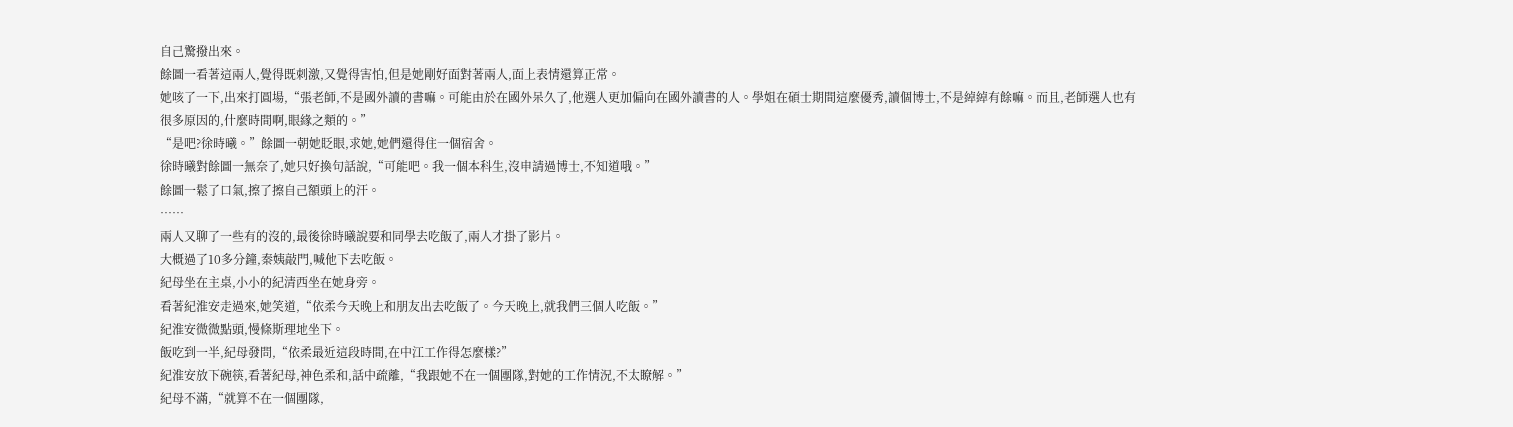自己驚撥出來。
餘圖一看著這兩人,覺得既刺激,又覺得害怕,但是她剛好面對著兩人,面上表情還算正常。
她咳了一下,出來打圓場,“張老師,不是國外讀的書嘛。可能由於在國外呆久了,他選人更加偏向在國外讀書的人。學姐在碩士期間這麼優秀,讀個博士,不是綽綽有餘嘛。而且,老師選人也有很多原因的,什麼時間啊,眼緣之類的。”
“是吧?徐時曦。”餘圖一朝她眨眼,求她,她們還得住一個宿舍。
徐時曦對餘圖一無奈了,她只好換句話說,“可能吧。我一個本科生,沒申請過博士,不知道哦。”
餘圖一鬆了口氣,擦了擦自己額頭上的汗。
……
兩人又聊了一些有的沒的,最後徐時曦說要和同學去吃飯了,兩人才掛了影片。
大概過了10多分鐘,秦姨敲門,喊他下去吃飯。
紀母坐在主桌,小小的紀清西坐在她身旁。
看著紀淮安走過來,她笑道,“依柔今天晚上和朋友出去吃飯了。今天晚上,就我們三個人吃飯。”
紀淮安微微點頭,慢條斯理地坐下。
飯吃到一半,紀母發問,“依柔最近這段時間,在中江工作得怎麼樣?”
紀淮安放下碗筷,看著紀母,神色柔和,話中疏離,“我跟她不在一個團隊,對她的工作情況,不太瞭解。”
紀母不滿,“就算不在一個團隊,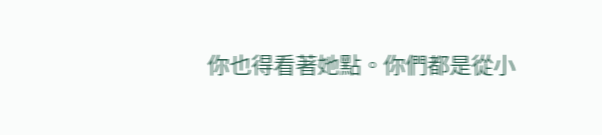你也得看著她點。你們都是從小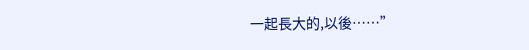一起長大的,以後……”